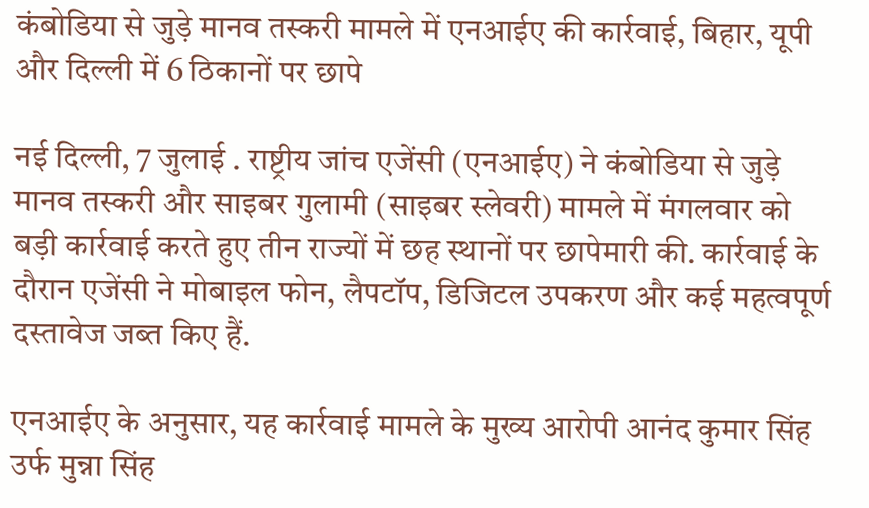कंबोडिया से जुड़े मानव तस्करी मामले में एनआईए की कार्रवाई, बिहार, यूपी और दिल्ली में 6 ठिकानों पर छापे

नई दिल्ली, 7 जुलाई . राष्ट्रीय जांच एजेंसी (एनआईए) ने कंबोडिया से जुड़े मानव तस्करी और साइबर गुलामी (साइबर स्लेवरी) मामले में मंगलवार को बड़ी कार्रवाई करते हुए तीन राज्यों में छह स्थानों पर छापेमारी की. कार्रवाई के दौरान एजेंसी ने मोबाइल फोन, लैपटॉप, डिजिटल उपकरण और कई महत्वपूर्ण दस्तावेज जब्त किए हैं.

एनआईए के अनुसार, यह कार्रवाई मामले के मुख्य आरोपी आनंद कुमार सिंह उर्फ मुन्ना सिंह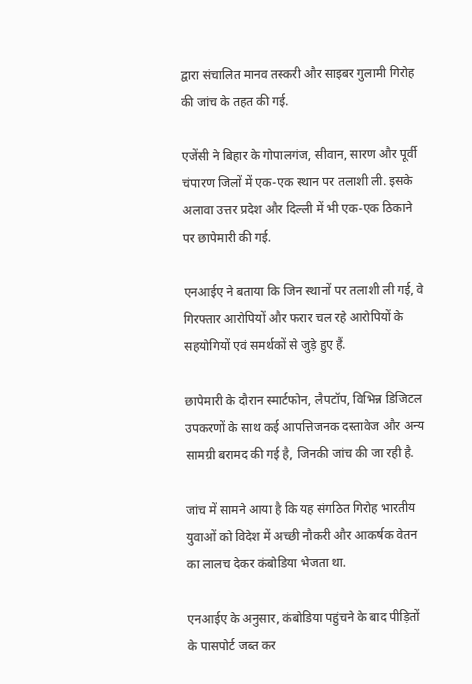द्वारा संचालित मानव तस्करी और साइबर गुलामी गिरोह की जांच के तहत की गई.

एजेंसी ने बिहार के गोपालगंज, सीवान, सारण और पूर्वी चंपारण जिलों में एक-एक स्थान पर तलाशी ली. इसके अलावा उत्तर प्रदेश और दिल्ली में भी एक-एक ठिकाने पर छापेमारी की गई.

एनआईए ने बताया कि जिन स्थानों पर तलाशी ली गई, वे गिरफ्तार आरोपियों और फरार चल रहे आरोपियों के सहयोगियों एवं समर्थकों से जुड़े हुए हैं.

छापेमारी के दौरान स्मार्टफोन, लैपटॉप, विभिन्न डिजिटल उपकरणों के साथ कई आपत्तिजनक दस्तावेज और अन्य सामग्री बरामद की गई है, जिनकी जांच की जा रही है.

जांच में सामने आया है कि यह संगठित गिरोह भारतीय युवाओं को विदेश में अच्छी नौकरी और आकर्षक वेतन का लालच देकर कंबोडिया भेजता था.

एनआईए के अनुसार, कंबोडिया पहुंचने के बाद पीड़ितों के पासपोर्ट जब्त कर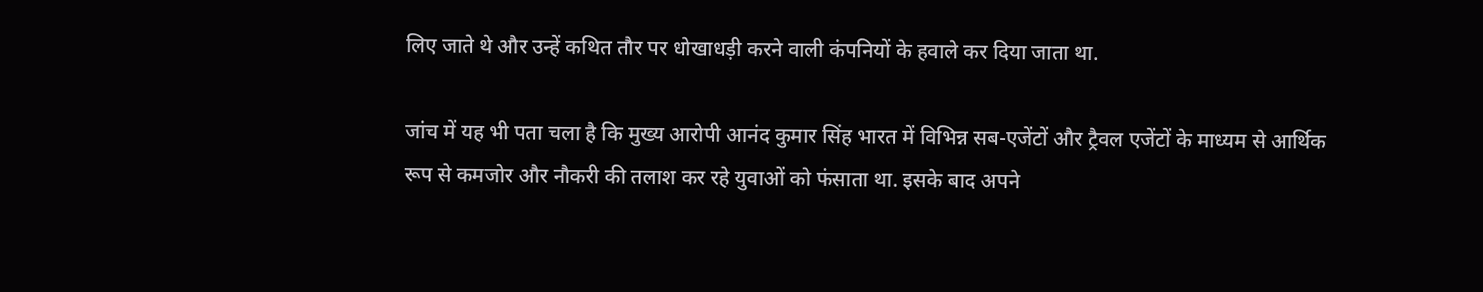लिए जाते थे और उन्हें कथित तौर पर धोखाधड़ी करने वाली कंपनियों के हवाले कर दिया जाता था.

जांच में यह भी पता चला है कि मुख्य आरोपी आनंद कुमार सिंह भारत में विभिन्न सब-एजेंटों और ट्रैवल एजेंटों के माध्यम से आर्थिक रूप से कमजोर और नौकरी की तलाश कर रहे युवाओं को फंसाता था. इसके बाद अपने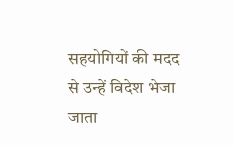सहयोगियों की मदद से उन्हें विदेश भेजा जाता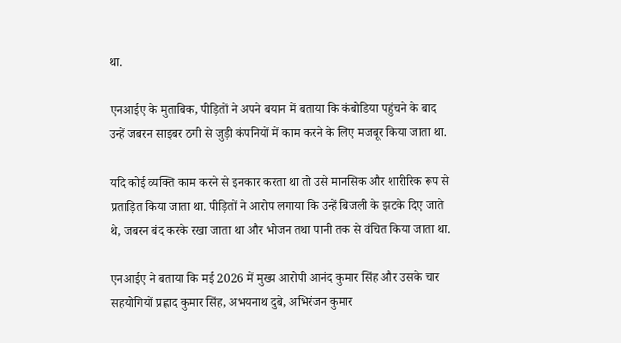था.

एनआईए के मुताबिक, पीड़ितों ने अपने बयान में बताया कि कंबोडिया पहुंचने के बाद उन्हें जबरन साइबर ठगी से जुड़ी कंपनियों में काम करने के लिए मजबूर किया जाता था.

यदि कोई व्यक्ति काम करने से इनकार करता था तो उसे मानसिक और शारीरिक रूप से प्रताड़ित किया जाता था. पीड़ितों ने आरोप लगाया कि उन्हें बिजली के झटके दिए जाते थे, जबरन बंद करके रखा जाता था और भोजन तथा पानी तक से वंचित किया जाता था.

एनआईए ने बताया कि मई 2026 में मुख्य आरोपी आनंद कुमार सिंह और उसके चार सहयोगियों प्रह्लाद कुमार सिंह, अभयनाथ दुबे, अभिरंजन कुमार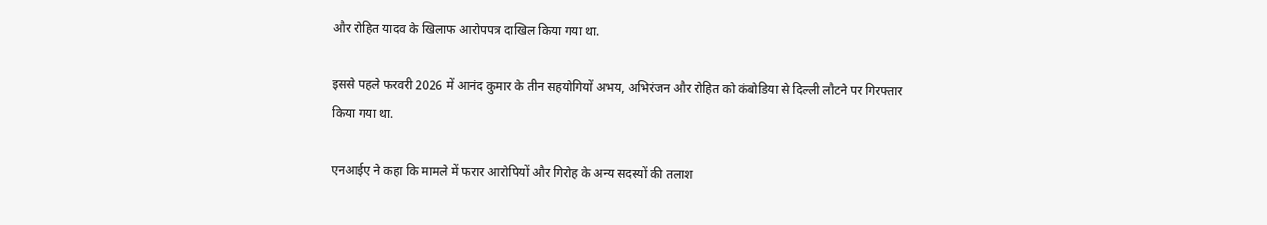और रोहित यादव के खिलाफ आरोपपत्र दाखिल किया गया था.

इससे पहले फरवरी 2026 में आनंद कुमार के तीन सहयोगियों अभय, अभिरंजन और रोहित को कंबोडिया से दिल्ली लौटने पर गिरफ्तार किया गया था.

एनआईए ने कहा कि मामले में फरार आरोपियों और गिरोह के अन्य सदस्यों की तलाश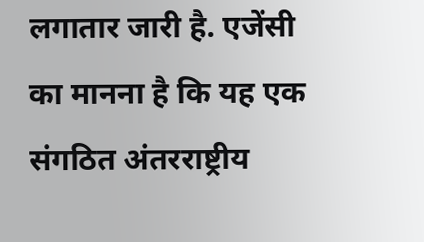लगातार जारी है. एजेंसी का मानना है कि यह एक संगठित अंतरराष्ट्रीय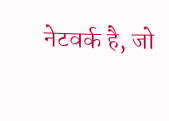नेटवर्क है, जो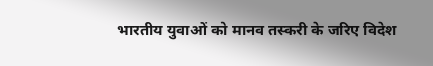भारतीय युवाओं को मानव तस्करी के जरिए विदेश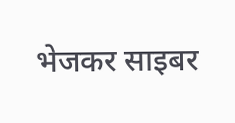भेजकर साइबर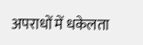अपराधों में धकेलता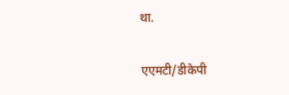था.

एएमटी/डीकेपी